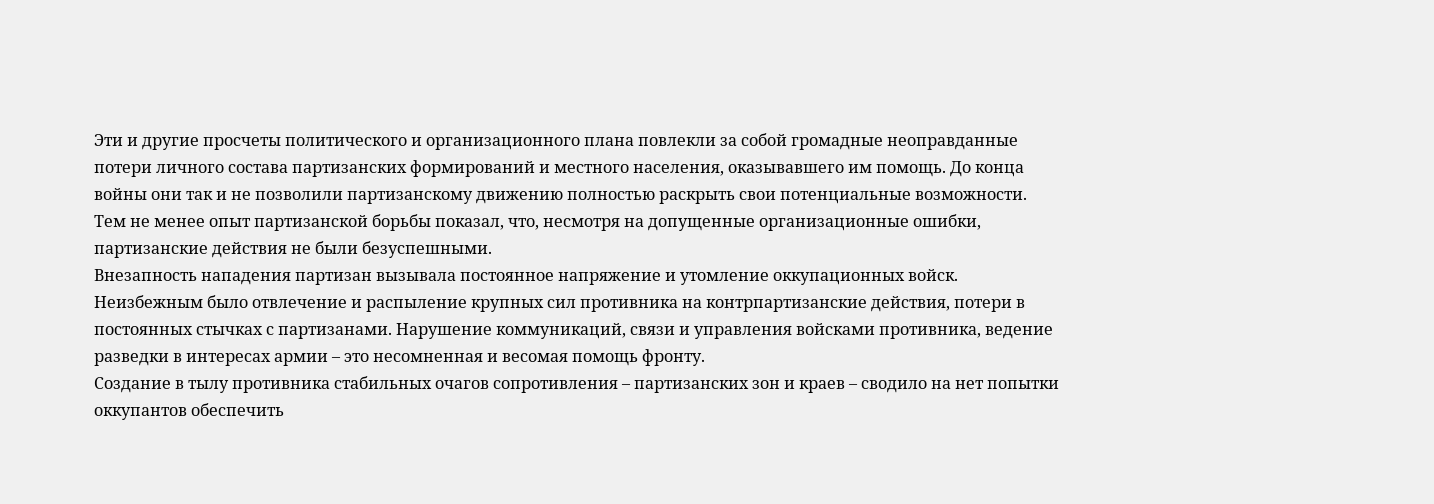Эти и другие просчеты политического и организационного плана повлекли за собой громадные неоправданные потери личного состава партизанских формирований и местного населения, оказывавшего им помощь. До конца войны они так и не позволили партизанскому движению полностью раскрыть свои потенциальные возможности.
Тем не менее опыт партизанской борьбы показал, что, несмотря на допущенные организационные ошибки, партизанские действия не были безуспешными.
Внезапность нападения партизан вызывала постоянное напряжение и утомление оккупационных войск. Неизбежным было отвлечение и распыление крупных сил противника на контрпартизанские действия, потери в постоянных стычках с партизанами. Нарушение коммуникаций, связи и управления войсками противника, ведение разведки в интересах армии – это несомненная и весомая помощь фронту.
Создание в тылу противника стабильных очагов сопротивления – партизанских зон и краев – сводило на нет попытки оккупантов обеспечить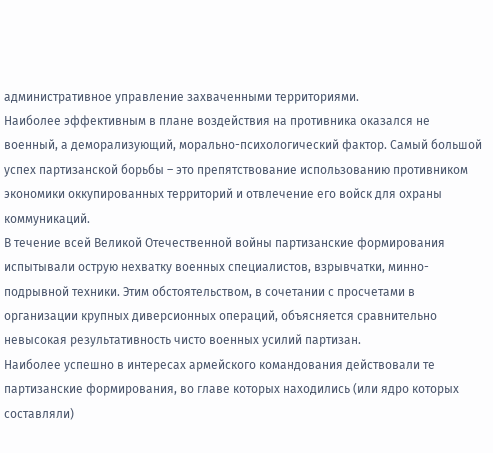административное управление захваченными территориями.
Наиболее эффективным в плане воздействия на противника оказался не военный, а деморализующий, морально-психологический фактор. Самый большой успех партизанской борьбы – это препятствование использованию противником экономики оккупированных территорий и отвлечение его войск для охраны коммуникаций.
В течение всей Великой Отечественной войны партизанские формирования испытывали острую нехватку военных специалистов, взрывчатки, минно-подрывной техники. Этим обстоятельством, в сочетании с просчетами в организации крупных диверсионных операций, объясняется сравнительно невысокая результативность чисто военных усилий партизан.
Наиболее успешно в интересах армейского командования действовали те партизанские формирования, во главе которых находились (или ядро которых составляли)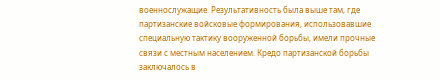военнослужащие. Результативность была выше там, где партизанские войсковые формирования, использовавшие специальную тактику вооруженной борьбы, имели прочные связи с местным населением. Кредо партизанской борьбы заключалось в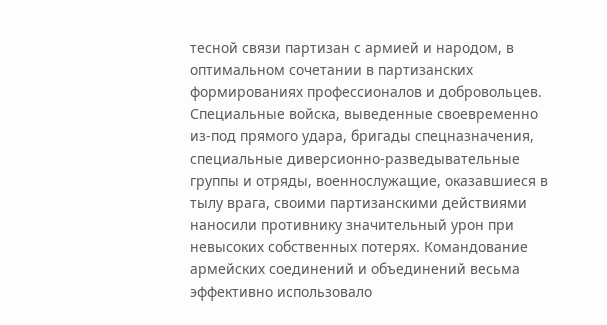тесной связи партизан с армией и народом, в оптимальном сочетании в партизанских формированиях профессионалов и добровольцев.
Специальные войска, выведенные своевременно из-под прямого удара, бригады спецназначения, специальные диверсионно-разведывательные группы и отряды, военнослужащие, оказавшиеся в тылу врага, своими партизанскими действиями наносили противнику значительный урон при невысоких собственных потерях. Командование армейских соединений и объединений весьма эффективно использовало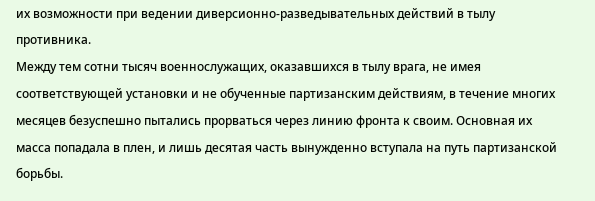их возможности при ведении диверсионно-разведывательных действий в тылу противника.
Между тем сотни тысяч военнослужащих, оказавшихся в тылу врага, не имея соответствующей установки и не обученные партизанским действиям, в течение многих месяцев безуспешно пытались прорваться через линию фронта к своим. Основная их масса попадала в плен, и лишь десятая часть вынужденно вступала на путь партизанской борьбы.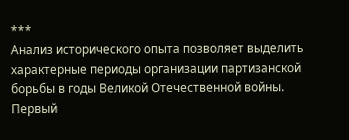***
Анализ исторического опыта позволяет выделить характерные периоды организации партизанской борьбы в годы Великой Отечественной войны.
Первый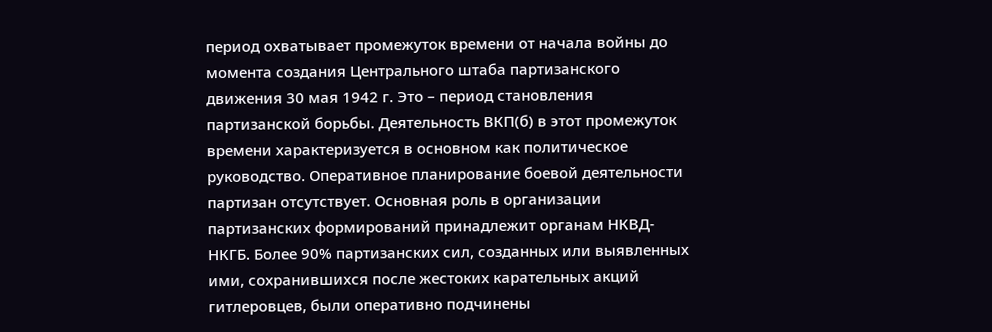период охватывает промежуток времени от начала войны до момента создания Центрального штаба партизанского движения 30 мая 1942 г. Это – период становления партизанской борьбы. Деятельность ВКП(б) в этот промежуток времени характеризуется в основном как политическое руководство. Оперативное планирование боевой деятельности партизан отсутствует. Основная роль в организации партизанских формирований принадлежит органам НКВД-НКГБ. Более 90% партизанских сил, созданных или выявленных ими, сохранившихся после жестоких карательных акций гитлеровцев, были оперативно подчинены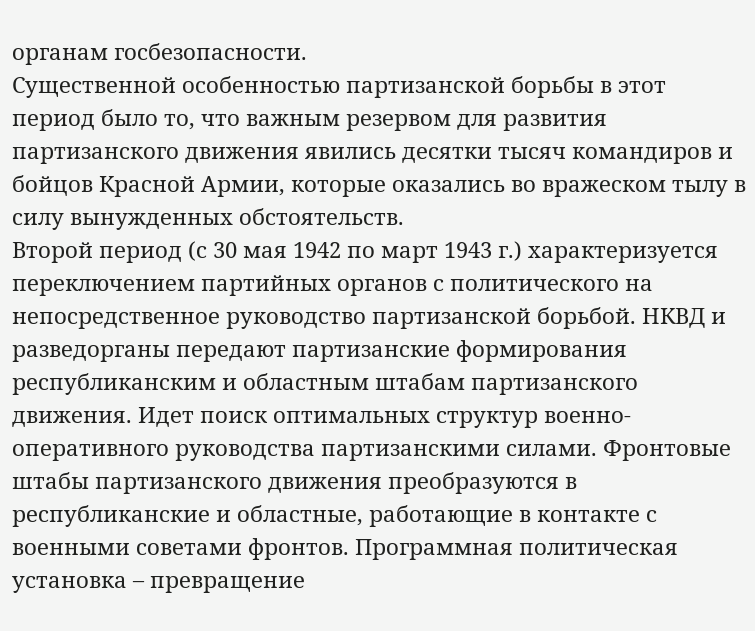органам госбезопасности.
Существенной особенностью партизанской борьбы в этот период было то, что важным резервом для развития партизанского движения явились десятки тысяч командиров и бойцов Красной Армии, которые оказались во вражеском тылу в силу вынужденных обстоятельств.
Второй период (с 30 мая 1942 по март 1943 г.) характеризуется переключением партийных органов с политического на непосредственное руководство партизанской борьбой. НКВД и разведорганы передают партизанские формирования республиканским и областным штабам партизанского движения. Идет поиск оптимальных структур военно-оперативного руководства партизанскими силами. Фронтовые штабы партизанского движения преобразуются в республиканские и областные, работающие в контакте с военными советами фронтов. Программная политическая установка – превращение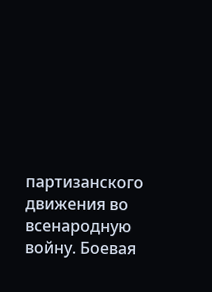партизанского движения во всенародную войну. Боевая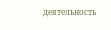деятельность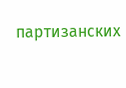партизанских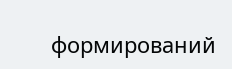формирований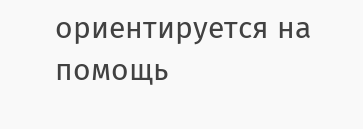ориентируется на помощь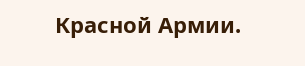Красной Армии.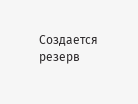Создается резерв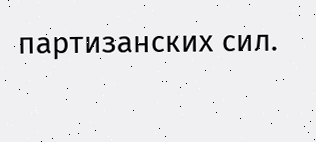партизанских сил.